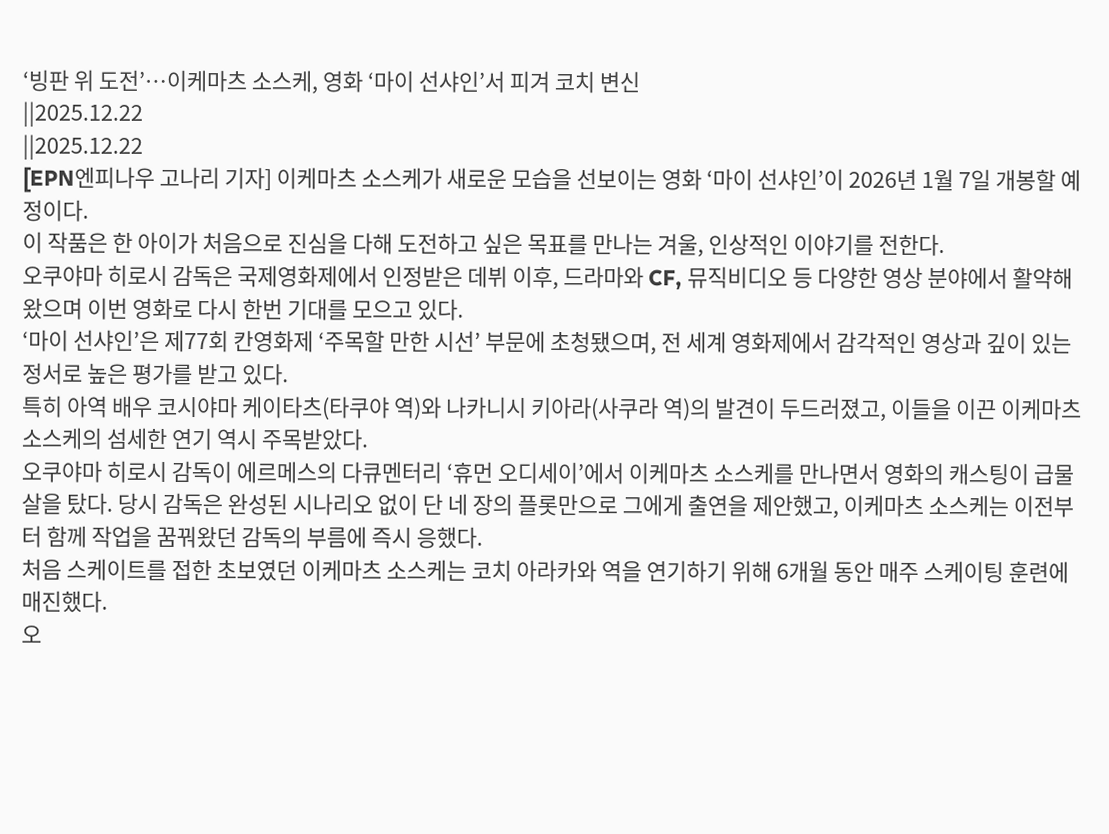‘빙판 위 도전’…이케마츠 소스케, 영화 ‘마이 선샤인’서 피겨 코치 변신
||2025.12.22
||2025.12.22
[EPN엔피나우 고나리 기자] 이케마츠 소스케가 새로운 모습을 선보이는 영화 ‘마이 선샤인’이 2026년 1월 7일 개봉할 예정이다.
이 작품은 한 아이가 처음으로 진심을 다해 도전하고 싶은 목표를 만나는 겨울, 인상적인 이야기를 전한다.
오쿠야마 히로시 감독은 국제영화제에서 인정받은 데뷔 이후, 드라마와 CF, 뮤직비디오 등 다양한 영상 분야에서 활약해 왔으며 이번 영화로 다시 한번 기대를 모으고 있다.
‘마이 선샤인’은 제77회 칸영화제 ‘주목할 만한 시선’ 부문에 초청됐으며, 전 세계 영화제에서 감각적인 영상과 깊이 있는 정서로 높은 평가를 받고 있다.
특히 아역 배우 코시야마 케이타츠(타쿠야 역)와 나카니시 키아라(사쿠라 역)의 발견이 두드러졌고, 이들을 이끈 이케마츠 소스케의 섬세한 연기 역시 주목받았다.
오쿠야마 히로시 감독이 에르메스의 다큐멘터리 ‘휴먼 오디세이’에서 이케마츠 소스케를 만나면서 영화의 캐스팅이 급물살을 탔다. 당시 감독은 완성된 시나리오 없이 단 네 장의 플롯만으로 그에게 출연을 제안했고, 이케마츠 소스케는 이전부터 함께 작업을 꿈꿔왔던 감독의 부름에 즉시 응했다.
처음 스케이트를 접한 초보였던 이케마츠 소스케는 코치 아라카와 역을 연기하기 위해 6개월 동안 매주 스케이팅 훈련에 매진했다.
오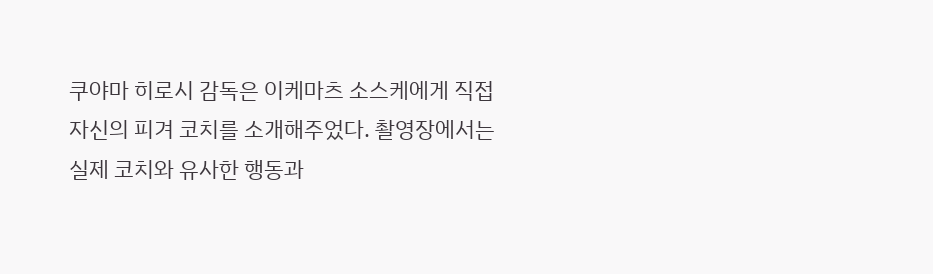쿠야마 히로시 감독은 이케마츠 소스케에게 직접 자신의 피겨 코치를 소개해주었다. 촬영장에서는 실제 코치와 유사한 행동과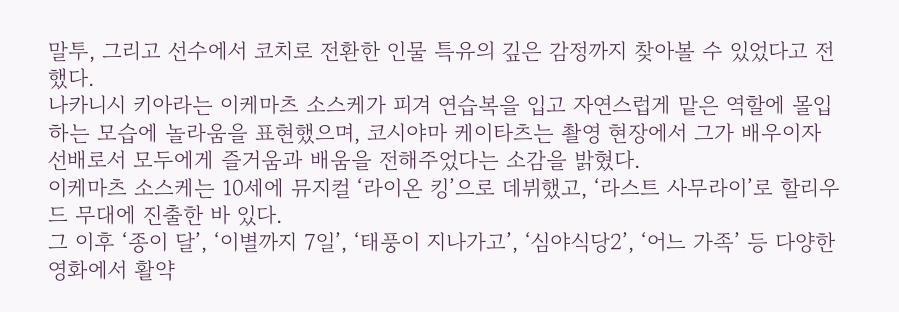말투, 그리고 선수에서 코치로 전환한 인물 특유의 깊은 감정까지 찾아볼 수 있었다고 전했다.
나카니시 키아라는 이케마츠 소스케가 피겨 연습복을 입고 자연스럽게 맡은 역할에 몰입하는 모습에 놀라움을 표현했으며, 코시야마 케이타츠는 촬영 현장에서 그가 배우이자 선배로서 모두에게 즐거움과 배움을 전해주었다는 소감을 밝혔다.
이케마츠 소스케는 10세에 뮤지컬 ‘라이온 킹’으로 데뷔했고, ‘라스트 사무라이’로 할리우드 무대에 진출한 바 있다.
그 이후 ‘종이 달’, ‘이별까지 7일’, ‘태풍이 지나가고’, ‘심야식당2’, ‘어느 가족’ 등 다양한 영화에서 활약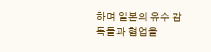하며 일본의 유수 감독들과 협업을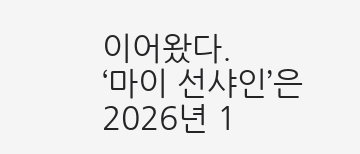이어왔다.
‘마이 선샤인’은 2026년 1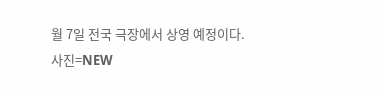월 7일 전국 극장에서 상영 예정이다.
사진=NEW